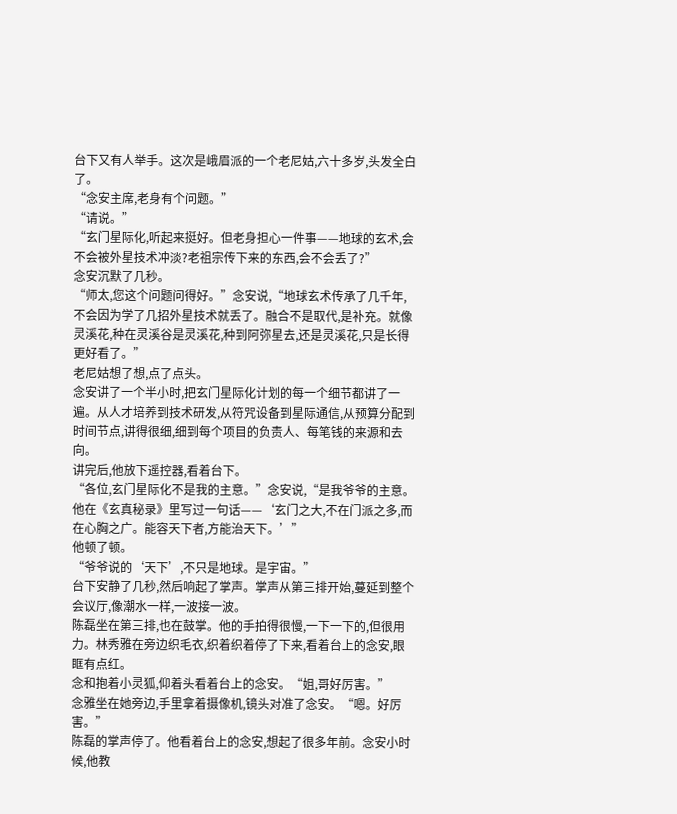台下又有人举手。这次是峨眉派的一个老尼姑,六十多岁,头发全白了。
“念安主席,老身有个问题。”
“请说。”
“玄门星际化,听起来挺好。但老身担心一件事——地球的玄术,会不会被外星技术冲淡?老祖宗传下来的东西,会不会丢了?”
念安沉默了几秒。
“师太,您这个问题问得好。”念安说,“地球玄术传承了几千年,不会因为学了几招外星技术就丢了。融合不是取代,是补充。就像灵溪花,种在灵溪谷是灵溪花,种到阿弥星去,还是灵溪花,只是长得更好看了。”
老尼姑想了想,点了点头。
念安讲了一个半小时,把玄门星际化计划的每一个细节都讲了一遍。从人才培养到技术研发,从符咒设备到星际通信,从预算分配到时间节点,讲得很细,细到每个项目的负责人、每笔钱的来源和去向。
讲完后,他放下遥控器,看着台下。
“各位,玄门星际化不是我的主意。”念安说,“是我爷爷的主意。他在《玄真秘录》里写过一句话——‘玄门之大,不在门派之多,而在心胸之广。能容天下者,方能治天下。’”
他顿了顿。
“爷爷说的‘天下’,不只是地球。是宇宙。”
台下安静了几秒,然后响起了掌声。掌声从第三排开始,蔓延到整个会议厅,像潮水一样,一波接一波。
陈磊坐在第三排,也在鼓掌。他的手拍得很慢,一下一下的,但很用力。林秀雅在旁边织毛衣,织着织着停了下来,看着台上的念安,眼眶有点红。
念和抱着小灵狐,仰着头看着台上的念安。“姐,哥好厉害。”
念雅坐在她旁边,手里拿着摄像机,镜头对准了念安。“嗯。好厉害。”
陈磊的掌声停了。他看着台上的念安,想起了很多年前。念安小时候,他教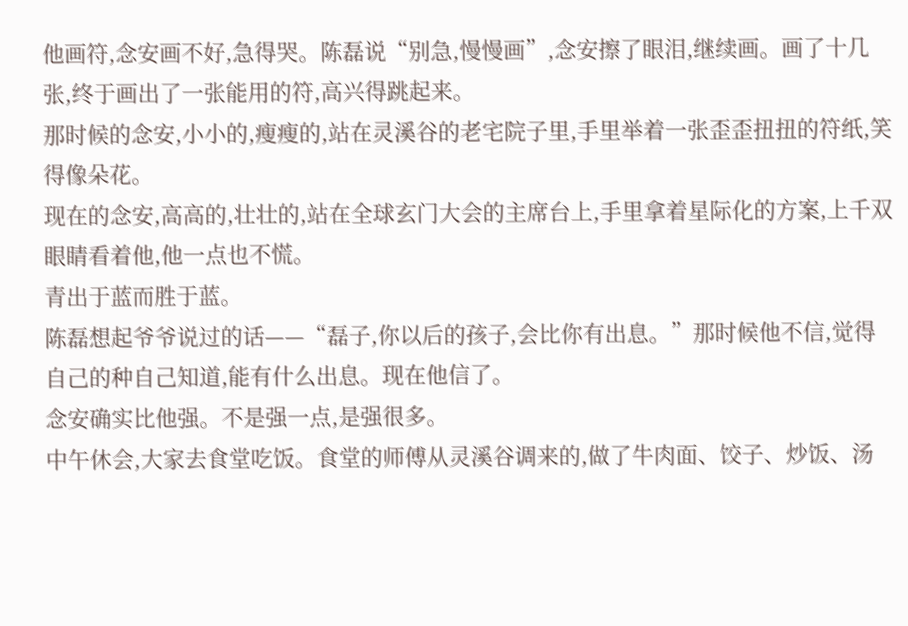他画符,念安画不好,急得哭。陈磊说“别急,慢慢画”,念安擦了眼泪,继续画。画了十几张,终于画出了一张能用的符,高兴得跳起来。
那时候的念安,小小的,瘦瘦的,站在灵溪谷的老宅院子里,手里举着一张歪歪扭扭的符纸,笑得像朵花。
现在的念安,高高的,壮壮的,站在全球玄门大会的主席台上,手里拿着星际化的方案,上千双眼睛看着他,他一点也不慌。
青出于蓝而胜于蓝。
陈磊想起爷爷说过的话——“磊子,你以后的孩子,会比你有出息。”那时候他不信,觉得自己的种自己知道,能有什么出息。现在他信了。
念安确实比他强。不是强一点,是强很多。
中午休会,大家去食堂吃饭。食堂的师傅从灵溪谷调来的,做了牛肉面、饺子、炒饭、汤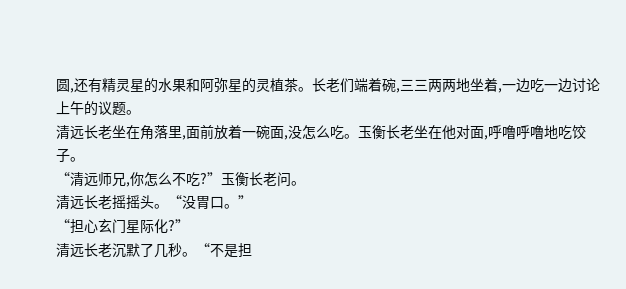圆,还有精灵星的水果和阿弥星的灵植茶。长老们端着碗,三三两两地坐着,一边吃一边讨论上午的议题。
清远长老坐在角落里,面前放着一碗面,没怎么吃。玉衡长老坐在他对面,呼噜呼噜地吃饺子。
“清远师兄,你怎么不吃?”玉衡长老问。
清远长老摇摇头。“没胃口。”
“担心玄门星际化?”
清远长老沉默了几秒。“不是担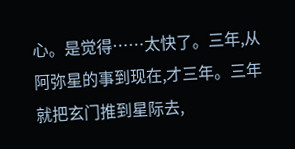心。是觉得……太快了。三年,从阿弥星的事到现在,才三年。三年就把玄门推到星际去,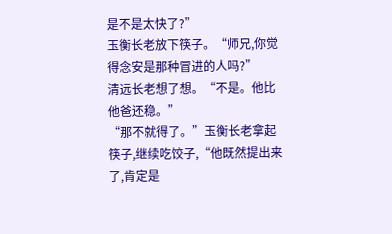是不是太快了?”
玉衡长老放下筷子。“师兄,你觉得念安是那种冒进的人吗?”
清远长老想了想。“不是。他比他爸还稳。”
“那不就得了。”玉衡长老拿起筷子,继续吃饺子,“他既然提出来了,肯定是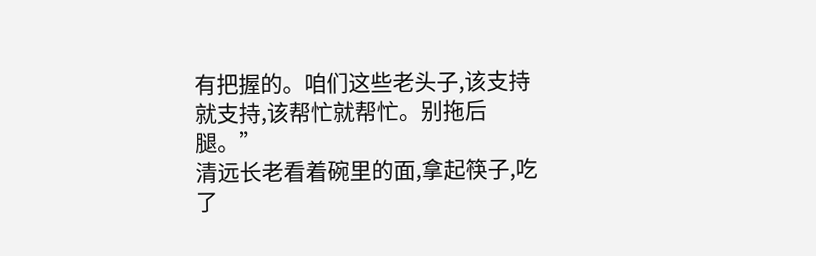有把握的。咱们这些老头子,该支持就支持,该帮忙就帮忙。别拖后腿。”
清远长老看着碗里的面,拿起筷子,吃了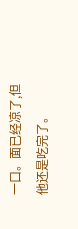一口。面已经凉了,但他还是吃完了。